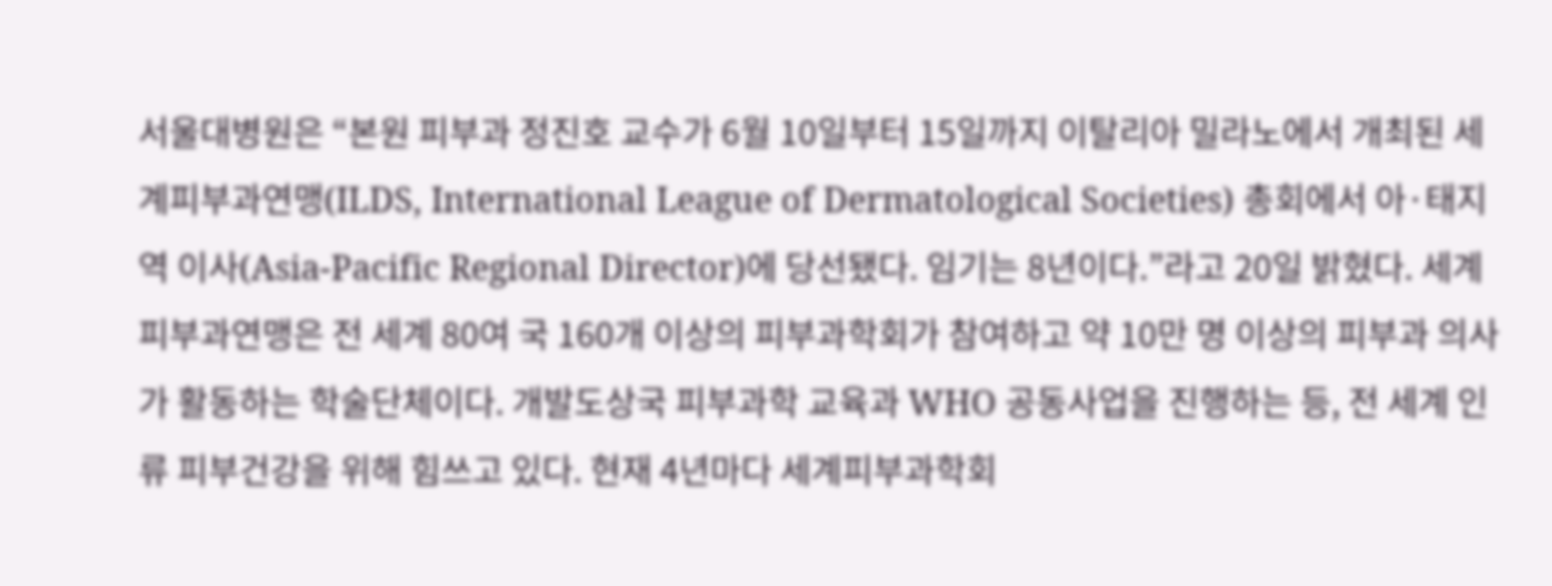서울대병원은 “본원 피부과 정진호 교수가 6월 10일부터 15일까지 이탈리아 밀라노에서 개최된 세계피부과연맹(ILDS, International League of Dermatological Societies) 총회에서 아·태지역 이사(Asia-Pacific Regional Director)에 당선됐다. 임기는 8년이다.”라고 20일 밝혔다. 세계피부과연맹은 전 세계 80여 국 160개 이상의 피부과학회가 참여하고 약 10만 명 이상의 피부과 의사가 활동하는 학술단체이다. 개발도상국 피부과학 교육과 WHO 공동사업을 진행하는 등, 전 세계 인류 피부건강을 위해 힘쓰고 있다. 현재 4년마다 세계피부과학회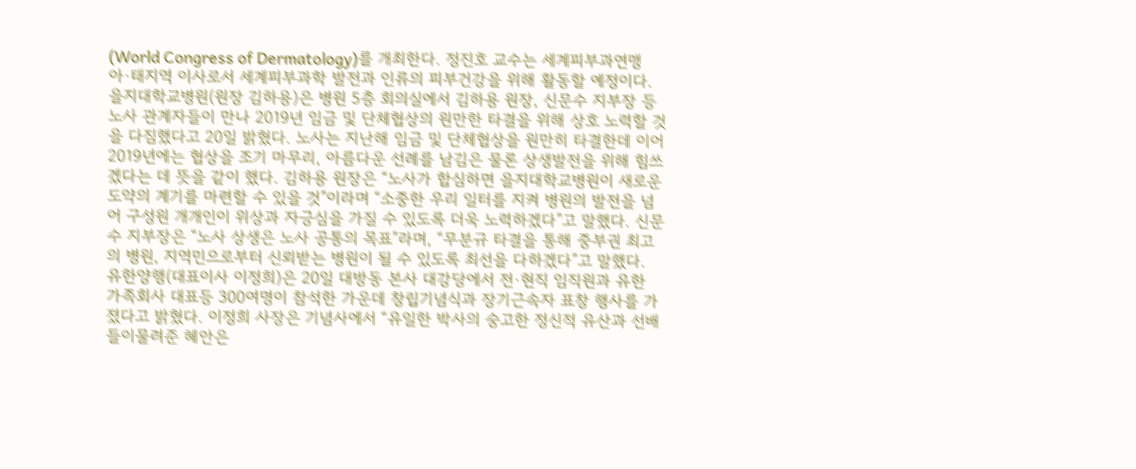(World Congress of Dermatology)를 개최한다. 정진호 교수는 세계피부과연맹 아·태지역 이사로서 세계피부과학 발전과 인류의 피부건강을 위해 활동할 예정이다.
을지대학교병원(원장 김하용)은 병원 5층 회의실에서 김하용 원장, 신문수 지부장 등 노사 관계자들이 만나 2019년 임금 및 단체협상의 원만한 타결을 위해 상호 노력할 것을 다짐했다고 20일 밝혔다. 노사는 지난해 임금 및 단체협상을 원만히 타결한데 이어 2019년에는 협상을 조기 마무리, 아름다운 선례를 남김은 물론 상생발전을 위해 힘쓰겠다는 데 뜻을 같이 했다. 김하용 원장은 “노사가 합심하면 을지대학교병원이 새로운 도약의 계기를 마련할 수 있을 것”이라며 “소중한 우리 일터를 지켜 병원의 발전을 넘어 구성원 개개인이 위상과 자긍심을 가질 수 있도록 더욱 노력하겠다”고 말했다. 신문수 지부장은 “노사 상생은 노사 공통의 목표”라며, “무분규 타결을 통해 중부권 최고의 병원, 지역민으로부터 신뢰받는 병원이 될 수 있도록 최선을 다하겠다”고 말했다.
유한양행(대표이사 이정희)은 20일 대방동 본사 대강당에서 전·현직 임직원과 유한 가족회사 대표등 300여명이 참석한 가운데 창립기념식과 장기근속자 표창 행사를 가졌다고 밝혔다. 이정희 사장은 기념사에서 “유일한 박사의 숭고한 정신적 유산과 선배들이물려준 혜안은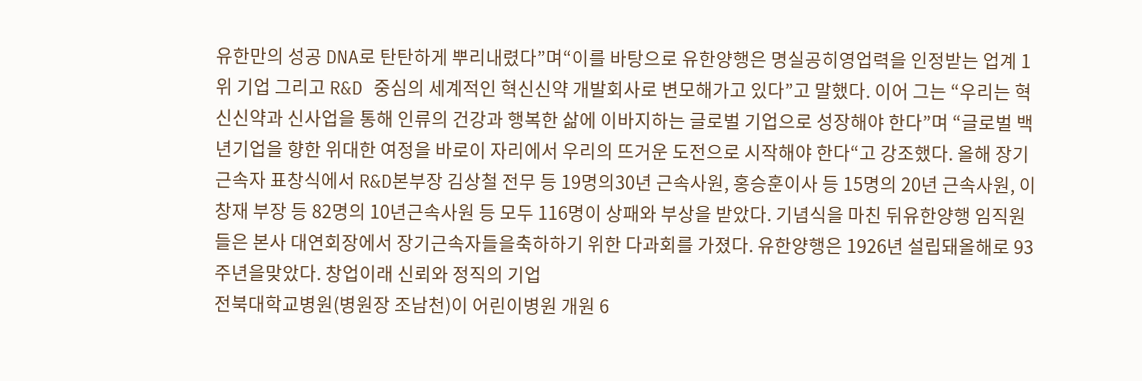유한만의 성공 DNA로 탄탄하게 뿌리내렸다”며“이를 바탕으로 유한양행은 명실공히영업력을 인정받는 업계 1위 기업 그리고 R&D 중심의 세계적인 혁신신약 개발회사로 변모해가고 있다”고 말했다. 이어 그는 “우리는 혁신신약과 신사업을 통해 인류의 건강과 행복한 삶에 이바지하는 글로벌 기업으로 성장해야 한다”며 “글로벌 백년기업을 향한 위대한 여정을 바로이 자리에서 우리의 뜨거운 도전으로 시작해야 한다“고 강조했다. 올해 장기근속자 표창식에서 R&D본부장 김상철 전무 등 19명의30년 근속사원, 홍승훈이사 등 15명의 20년 근속사원, 이창재 부장 등 82명의 10년근속사원 등 모두 116명이 상패와 부상을 받았다. 기념식을 마친 뒤유한양행 임직원들은 본사 대연회장에서 장기근속자들을축하하기 위한 다과회를 가졌다. 유한양행은 1926년 설립돼올해로 93주년을맞았다. 창업이래 신뢰와 정직의 기업
전북대학교병원(병원장 조남천)이 어린이병원 개원 6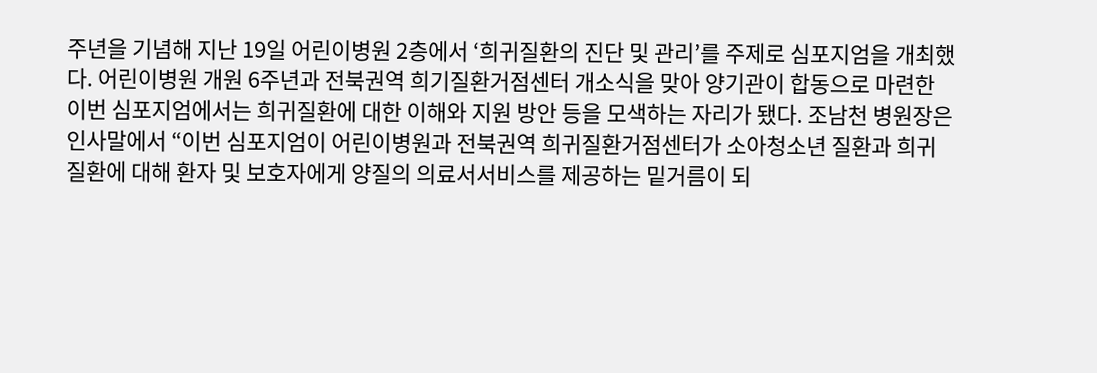주년을 기념해 지난 19일 어린이병원 2층에서 ‘희귀질환의 진단 및 관리’를 주제로 심포지엄을 개최했다. 어린이병원 개원 6주년과 전북권역 희기질환거점센터 개소식을 맞아 양기관이 합동으로 마련한 이번 심포지엄에서는 희귀질환에 대한 이해와 지원 방안 등을 모색하는 자리가 됐다. 조남천 병원장은 인사말에서 “이번 심포지엄이 어린이병원과 전북권역 희귀질환거점센터가 소아청소년 질환과 희귀질환에 대해 환자 및 보호자에게 양질의 의료서서비스를 제공하는 밑거름이 되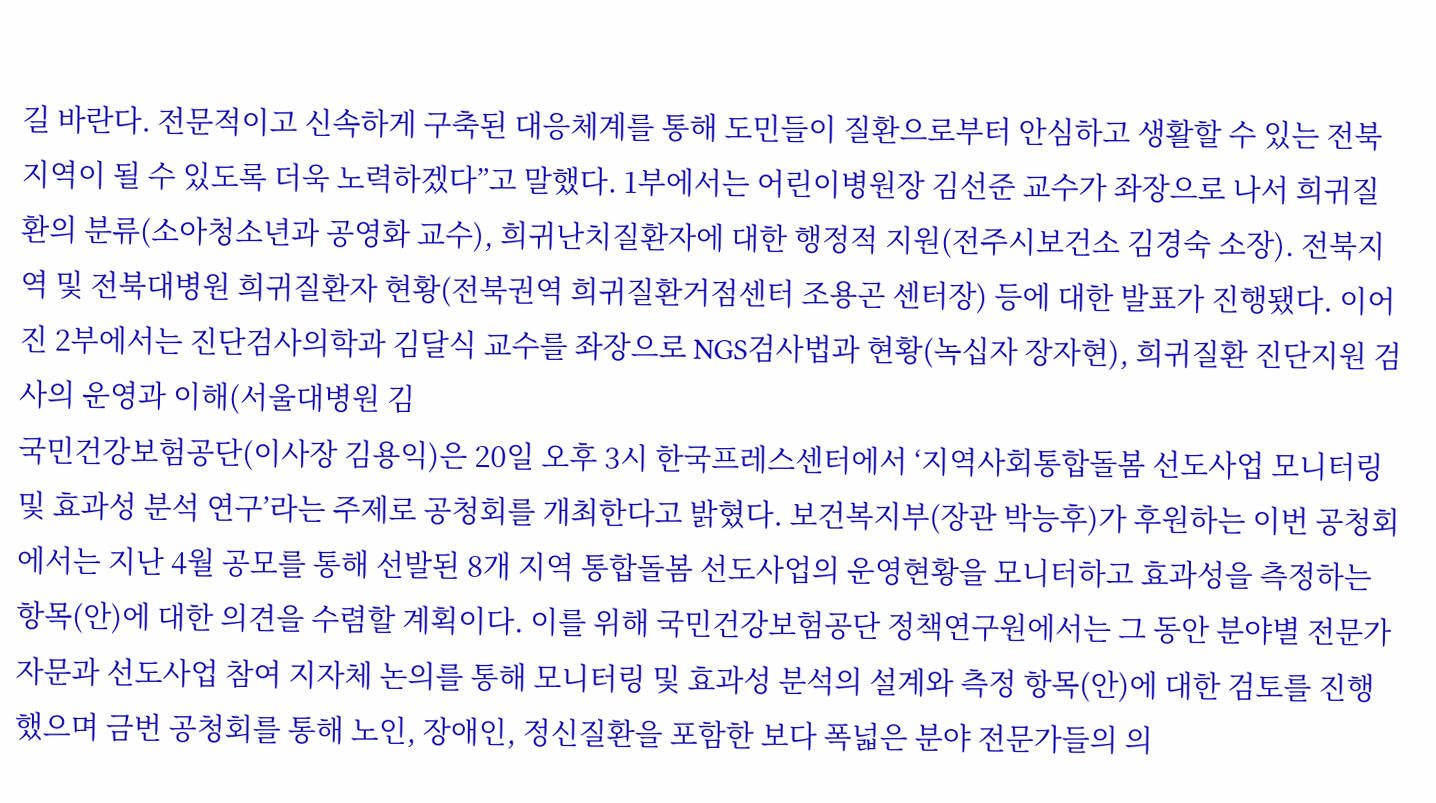길 바란다. 전문적이고 신속하게 구축된 대응체계를 통해 도민들이 질환으로부터 안심하고 생활할 수 있는 전북지역이 될 수 있도록 더욱 노력하겠다”고 말했다. 1부에서는 어린이병원장 김선준 교수가 좌장으로 나서 희귀질환의 분류(소아청소년과 공영화 교수), 희귀난치질환자에 대한 행정적 지원(전주시보건소 김경숙 소장). 전북지역 및 전북대병원 희귀질환자 현황(전북권역 희귀질환거점센터 조용곤 센터장) 등에 대한 발표가 진행됐다. 이어진 2부에서는 진단검사의학과 김달식 교수를 좌장으로 NGS검사법과 현황(녹십자 장자현), 희귀질환 진단지원 검사의 운영과 이해(서울대병원 김
국민건강보험공단(이사장 김용익)은 20일 오후 3시 한국프레스센터에서 ‘지역사회통합돌봄 선도사업 모니터링 및 효과성 분석 연구’라는 주제로 공청회를 개최한다고 밝혔다. 보건복지부(장관 박능후)가 후원하는 이번 공청회에서는 지난 4월 공모를 통해 선발된 8개 지역 통합돌봄 선도사업의 운영현황을 모니터하고 효과성을 측정하는 항목(안)에 대한 의견을 수렴할 계획이다. 이를 위해 국민건강보험공단 정책연구원에서는 그 동안 분야별 전문가 자문과 선도사업 참여 지자체 논의를 통해 모니터링 및 효과성 분석의 설계와 측정 항목(안)에 대한 검토를 진행했으며 금번 공청회를 통해 노인, 장애인, 정신질환을 포함한 보다 폭넓은 분야 전문가들의 의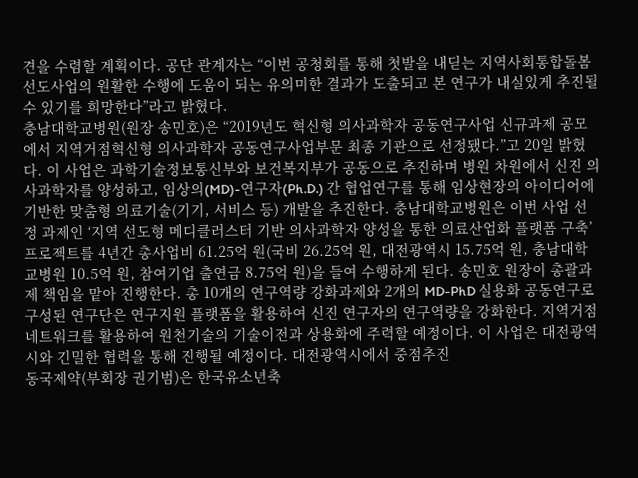견을 수렴할 계획이다. 공단 관계자는 “이번 공청회를 통해 첫발을 내딛는 지역사회통합돌봄 선도사업의 원활한 수행에 도움이 되는 유의미한 결과가 도출되고 본 연구가 내실있게 추진될 수 있기를 희망한다”라고 밝혔다.
충남대학교병원(원장 송민호)은 “2019년도 혁신형 의사과학자 공동연구사업 신규과제 공모에서 지역거점혁신형 의사과학자 공동연구사업부문 최종 기관으로 선정됐다.”고 20일 밝혔다. 이 사업은 과학기술정보통신부와 보건복지부가 공동으로 추진하며 병원 차원에서 신진 의사과학자를 양성하고, 임상의(MD)-연구자(Ph.D.) 간 협업연구를 통해 임상현장의 아이디어에 기반한 맞춤형 의료기술(기기, 서비스 등) 개발을 추진한다. 충남대학교병원은 이번 사업 선정 과제인 ‘지역 선도형 메디클러스터 기반 의사과학자 양성을 통한 의료산업화 플랫폼 구축’ 프로젝트를 4년간 총사업비 61.25억 원(국비 26.25억 원, 대전광역시 15.75억 원, 충남대학교병원 10.5억 원, 참여기업 출연금 8.75억 원)을 들여 수행하게 된다. 송민호 원장이 총괄과제 책임을 맡아 진행한다. 총 10개의 연구역량 강화과제와 2개의 MD-PhD 실용화 공동연구로 구성된 연구단은 연구지원 플랫폼을 활용하여 신진 연구자의 연구역량을 강화한다. 지역거점네트워크를 활용하여 원천기술의 기술이전과 상용화에 주력할 예정이다. 이 사업은 대전광역시와 긴밀한 협력을 통해 진행될 예정이다. 대전광역시에서 중점추진
동국제약(부회장 권기범)은 한국유소년축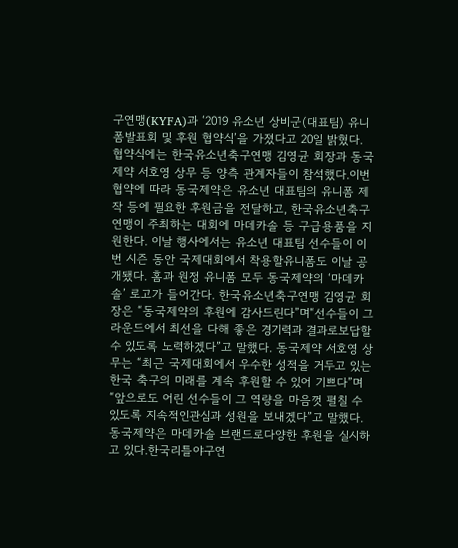구연맹(KYFA)과 ‘2019 유소년 상비군(대표팀) 유니폼발표회 및 후원 협약식’을 가졌다고 20일 밝혔다. 협약식에는 한국유소년축구연맹 김영균 회장과 동국제약 서호영 상무 등 양측 관계자들이 참석했다.이번 협약에 따라 동국제약은 유소년 대표팀의 유니폼 제작 등에 필요한 후원금을 전달하고, 한국유소년축구연맹이 주최하는 대회에 마데카솔 등 구급용품을 지원한다. 이날 행사에서는 유소년 대표팀 선수들이 이번 시즌 동안 국제대회에서 착용할유니폼도 이날 공개됐다. 홈과 원정 유니폼 모두 동국제약의 ‘마데카솔’ 로고가 들어간다. 한국유소년축구연맹 김영균 회장은 “동국제약의 후원에 감사드린다”며“선수들이 그라운드에서 최선을 다해 좋은 경기력과 결과로보답할 수 있도록 노력하겠다”고 말했다. 동국제약 서호영 상무는 “최근 국제대회에서 우수한 성적을 거두고 있는한국 축구의 미래를 계속 후원할 수 있어 기쁘다”며“앞으로도 어린 선수들이 그 역량을 마음껏 펼칠 수 있도록 지속적인관심과 성원을 보내겠다”고 말했다. 동국제약은 마데카솔 브랜드로다양한 후원을 실시하고 있다.한국리틀야구연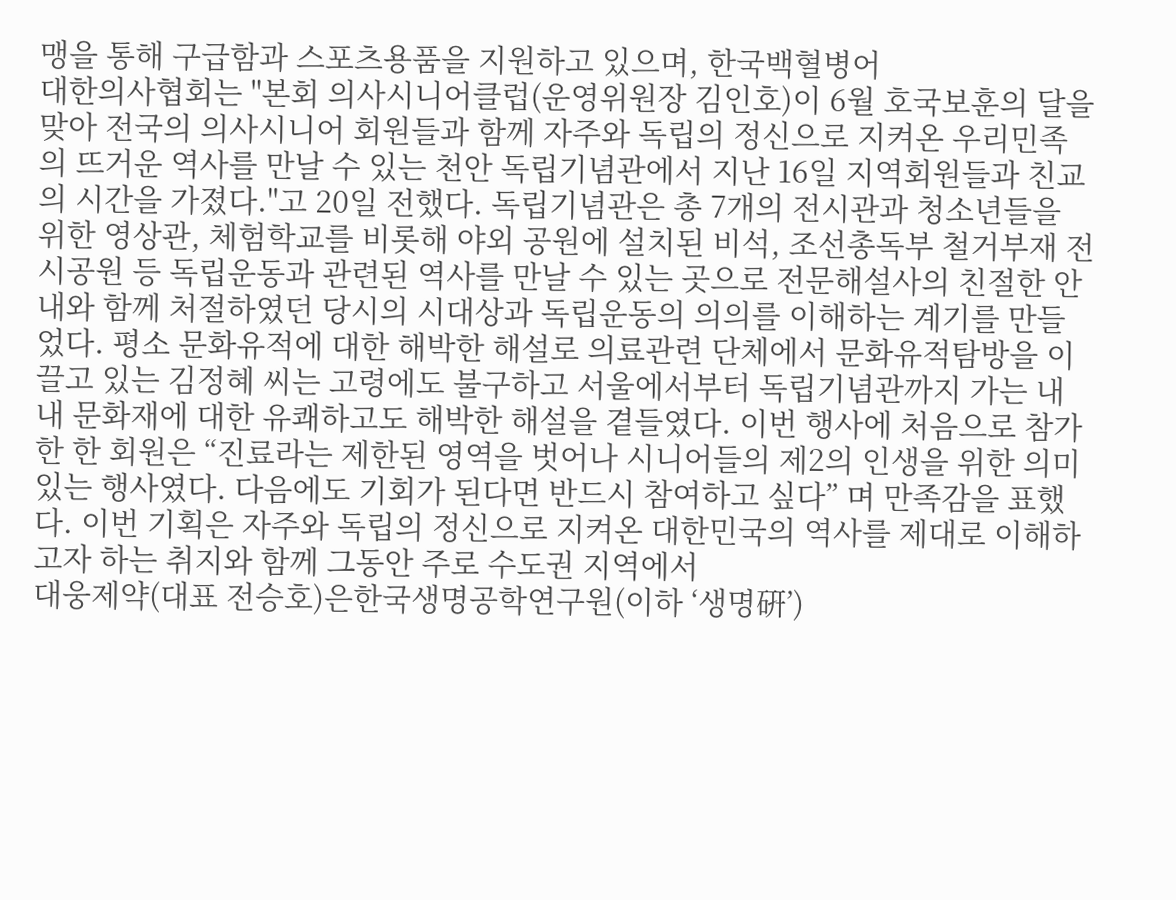맹을 통해 구급함과 스포츠용품을 지원하고 있으며, 한국백혈병어
대한의사협회는 "본회 의사시니어클럽(운영위원장 김인호)이 6월 호국보훈의 달을 맞아 전국의 의사시니어 회원들과 함께 자주와 독립의 정신으로 지켜온 우리민족의 뜨거운 역사를 만날 수 있는 천안 독립기념관에서 지난 16일 지역회원들과 친교의 시간을 가졌다."고 20일 전했다. 독립기념관은 총 7개의 전시관과 청소년들을 위한 영상관, 체험학교를 비롯해 야외 공원에 설치된 비석, 조선총독부 철거부재 전시공원 등 독립운동과 관련된 역사를 만날 수 있는 곳으로 전문해설사의 친절한 안내와 함께 처절하였던 당시의 시대상과 독립운동의 의의를 이해하는 계기를 만들었다. 평소 문화유적에 대한 해박한 해설로 의료관련 단체에서 문화유적탐방을 이끌고 있는 김정혜 씨는 고령에도 불구하고 서울에서부터 독립기념관까지 가는 내내 문화재에 대한 유쾌하고도 해박한 해설을 곁들였다. 이번 행사에 처음으로 참가한 한 회원은 “진료라는 제한된 영역을 벗어나 시니어들의 제2의 인생을 위한 의미 있는 행사였다. 다음에도 기회가 된다면 반드시 참여하고 싶다” 며 만족감을 표했다. 이번 기획은 자주와 독립의 정신으로 지켜온 대한민국의 역사를 제대로 이해하고자 하는 취지와 함께 그동안 주로 수도권 지역에서
대웅제약(대표 전승호)은한국생명공학연구원(이하 ‘생명硏’)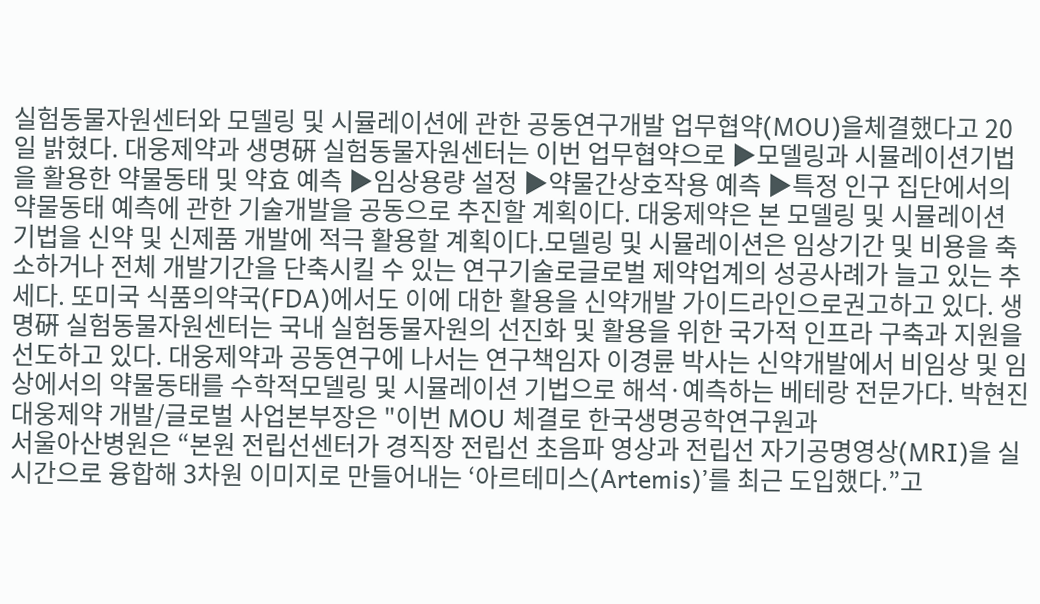실험동물자원센터와 모델링 및 시뮬레이션에 관한 공동연구개발 업무협약(MOU)을체결했다고 20일 밝혔다. 대웅제약과 생명硏 실험동물자원센터는 이번 업무협약으로 ▶모델링과 시뮬레이션기법을 활용한 약물동태 및 약효 예측 ▶임상용량 설정 ▶약물간상호작용 예측 ▶특정 인구 집단에서의 약물동태 예측에 관한 기술개발을 공동으로 추진할 계획이다. 대웅제약은 본 모델링 및 시뮬레이션 기법을 신약 및 신제품 개발에 적극 활용할 계획이다.모델링 및 시뮬레이션은 임상기간 및 비용을 축소하거나 전체 개발기간을 단축시킬 수 있는 연구기술로글로벌 제약업계의 성공사례가 늘고 있는 추세다. 또미국 식품의약국(FDA)에서도 이에 대한 활용을 신약개발 가이드라인으로권고하고 있다. 생명硏 실험동물자원센터는 국내 실험동물자원의 선진화 및 활용을 위한 국가적 인프라 구축과 지원을 선도하고 있다. 대웅제약과 공동연구에 나서는 연구책임자 이경륜 박사는 신약개발에서 비임상 및 임상에서의 약물동태를 수학적모델링 및 시뮬레이션 기법으로 해석·예측하는 베테랑 전문가다. 박현진 대웅제약 개발/글로벌 사업본부장은 "이번 MOU 체결로 한국생명공학연구원과
서울아산병원은 “본원 전립선센터가 경직장 전립선 초음파 영상과 전립선 자기공명영상(MRI)을 실시간으로 융합해 3차원 이미지로 만들어내는 ‘아르테미스(Artemis)’를 최근 도입했다.”고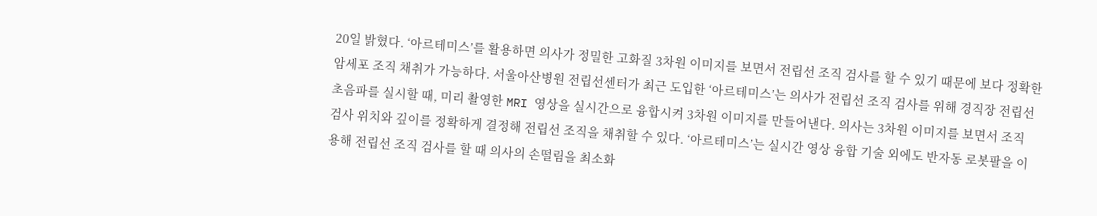20일 밝혔다. ‘아르테미스’를 활용하면 의사가 정밀한 고화질 3차원 이미지를 보면서 전립선 조직 검사를 할 수 있기 때문에 보다 정확한 암세포 조직 채취가 가능하다. 서울아산병원 전립선센터가 최근 도입한 ‘아르테미스’는 의사가 전립선 조직 검사를 위해 경직장 전립선 초음파를 실시할 때, 미리 촬영한 MRI 영상을 실시간으로 융합시켜 3차원 이미지를 만들어낸다. 의사는 3차원 이미지를 보면서 조직 검사 위치와 깊이를 정확하게 결정해 전립선 조직을 채취할 수 있다. ‘아르테미스’는 실시간 영상 융합 기술 외에도 반자동 로봇팔을 이용해 전립선 조직 검사를 할 때 의사의 손떨림을 최소화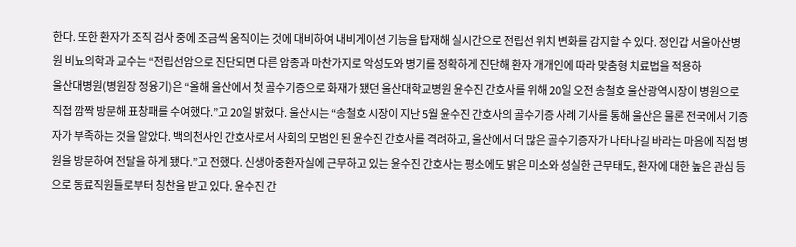한다. 또한 환자가 조직 검사 중에 조금씩 움직이는 것에 대비하여 내비게이션 기능을 탑재해 실시간으로 전립선 위치 변화를 감지할 수 있다. 정인갑 서울아산병원 비뇨의학과 교수는 “전립선암으로 진단되면 다른 암종과 마찬가지로 악성도와 병기를 정확하게 진단해 환자 개개인에 따라 맞춤형 치료법을 적용하
울산대병원(병원장 정융기)은 “올해 울산에서 첫 골수기증으로 화재가 됐던 울산대학교병원 윤수진 간호사를 위해 20일 오전 송철호 울산광역시장이 병원으로 직접 깜짝 방문해 표창패를 수여했다.”고 20일 밝혔다. 울산시는 “송철호 시장이 지난 5월 윤수진 간호사의 골수기증 사례 기사를 통해 울산은 물론 전국에서 기증자가 부족하는 것을 알았다. 백의천사인 간호사로서 사회의 모범인 된 윤수진 간호사를 격려하고, 울산에서 더 많은 골수기증자가 나타나길 바라는 마음에 직접 병원을 방문하여 전달을 하게 됐다.”고 전했다. 신생아중환자실에 근무하고 있는 윤수진 간호사는 평소에도 밝은 미소와 성실한 근무태도, 환자에 대한 높은 관심 등으로 동료직원들로부터 칭찬을 받고 있다. 윤수진 간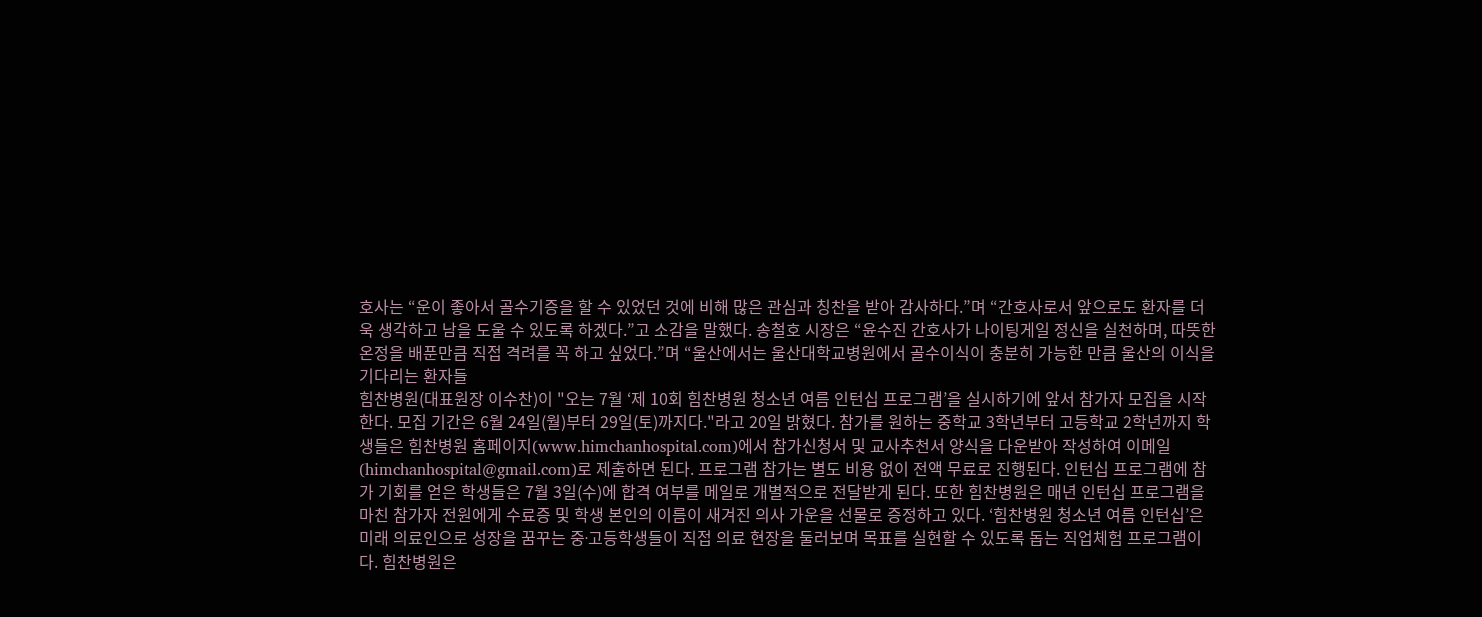호사는 “운이 좋아서 골수기증을 할 수 있었던 것에 비해 많은 관심과 칭찬을 받아 감사하다.”며 “간호사로서 앞으로도 환자를 더욱 생각하고 남을 도울 수 있도록 하겠다.”고 소감을 말했다. 송철호 시장은 “윤수진 간호사가 나이팅게일 정신을 실천하며, 따뜻한 온정을 배푼만큼 직접 격려를 꼭 하고 싶었다.”며 “울산에서는 울산대학교병원에서 골수이식이 충분히 가능한 만큼 울산의 이식을 기다리는 환자들
힘찬병원(대표원장 이수찬)이 "오는 7월 ‘제 10회 힘찬병원 청소년 여름 인턴십 프로그램’을 실시하기에 앞서 참가자 모집을 시작한다. 모집 기간은 6월 24일(월)부터 29일(토)까지다."라고 20일 밝혔다. 참가를 원하는 중학교 3학년부터 고등학교 2학년까지 학생들은 힘찬병원 홈페이지(www.himchanhospital.com)에서 참가신청서 및 교사추천서 양식을 다운받아 작성하여 이메일(himchanhospital@gmail.com)로 제출하면 된다. 프로그램 참가는 별도 비용 없이 전액 무료로 진행된다. 인턴십 프로그램에 참가 기회를 얻은 학생들은 7월 3일(수)에 합격 여부를 메일로 개별적으로 전달받게 된다. 또한 힘찬병원은 매년 인턴십 프로그램을 마친 참가자 전원에게 수료증 및 학생 본인의 이름이 새겨진 의사 가운을 선물로 증정하고 있다. ‘힘찬병원 청소년 여름 인턴십’은 미래 의료인으로 성장을 꿈꾸는 중∙고등학생들이 직접 의료 현장을 둘러보며 목표를 실현할 수 있도록 돕는 직업체험 프로그램이다. 힘찬병원은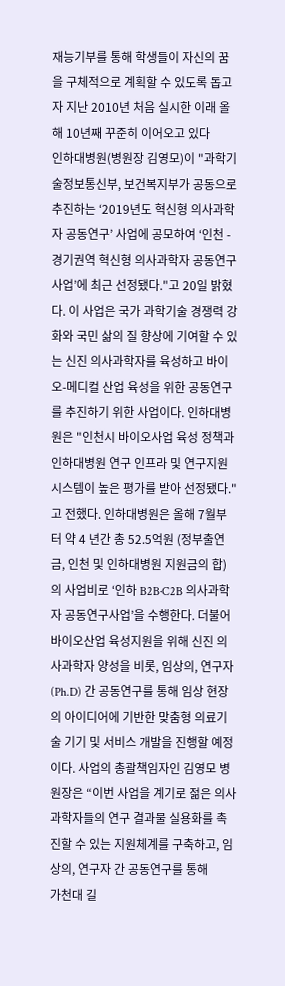재능기부를 통해 학생들이 자신의 꿈을 구체적으로 계획할 수 있도록 돕고자 지난 2010년 처음 실시한 이래 올해 10년째 꾸준히 이어오고 있다
인하대병원(병원장 김영모)이 "과학기술정보통신부, 보건복지부가 공동으로 추진하는 ‘2019년도 혁신형 의사과학자 공동연구’ 사업에 공모하여 ‘인천 - 경기권역 혁신형 의사과학자 공동연구사업’에 최근 선정됐다."고 20일 밝혔다. 이 사업은 국가 과학기술 경쟁력 강화와 국민 삶의 질 향상에 기여할 수 있는 신진 의사과학자를 육성하고 바이오-메디컬 산업 육성을 위한 공동연구를 추진하기 위한 사업이다. 인하대병원은 "인천시 바이오사업 육성 정책과 인하대병원 연구 인프라 및 연구지원 시스템이 높은 평가를 받아 선정됐다."고 전했다. 인하대병원은 올해 7월부터 약 4 년간 총 52.5억원 (정부출연금, 인천 및 인하대병원 지원금의 합)의 사업비로 ‘인하 B2B·C2B 의사과학자 공동연구사업’을 수행한다. 더불어 바이오산업 육성지원을 위해 신진 의사과학자 양성을 비롯, 임상의, 연구자(Ph.D) 간 공동연구를 통해 임상 현장의 아이디어에 기반한 맞춤형 의료기술 기기 및 서비스 개발을 진행할 예정이다. 사업의 총괄책임자인 김영모 병원장은 “이번 사업을 계기로 젊은 의사과학자들의 연구 결과물 실용화를 촉진할 수 있는 지원체계를 구축하고, 임상의, 연구자 간 공동연구를 통해
가천대 길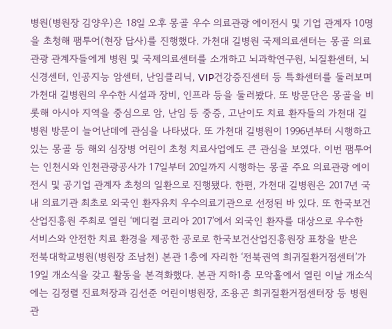병원(병원장 김양우)은 18일 오후 몽골 우수 의료관광 에이전시 및 기업 관계자 10명을 초청해 팸투어(현장 답사)를 진행했다. 가천대 길병원 국제의료센터는 몽골 의료관광 관계자들에게 병원 및 국제의료센터를 소개하고 뇌과학연구원, 뇌질환센터, 뇌신경센터, 인공지능 암센터, 난임클리닉, VIP건강증진센터 등 특화센터를 둘러보며 가천대 길병원의 우수한 시설과 장비, 인프라 등을 둘러봤다. 또 방문단은 몽골을 비롯해 아시아 지역을 중심으로 암, 난임 등 중증, 고난이도 치료 환자들의 가천대 길병원 방문이 늘어난데에 관심을 나타냈다. 또 가천대 길병원이 1996년부터 시행하고 있는 몽골 등 해외 심장병 어린이 초청 치료사업에도 큰 관심을 보였다. 이번 팸투어는 인천시와 인천관광공사가 17일부터 20일까지 시행하는 몽골 주요 의료관광 에이전시 및 공기업 관계자 초청의 일환으로 진행됐다. 한편, 가천대 길병원은 2017년 국내 의료기관 최초로 외국인 환자유치 우수의료기관으로 선정된 바 있다. 또 한국보건산업진흥원 주최로 열린 ‘메디컬 코리아 2017’에서 외국인 환자를 대상으로 우수한 서비스와 안전한 치료 환경을 제공한 공로로 한국보건산업진흥원장 표창을 받은
전북대학교병원(병원장 조남천) 본관 1층에 자리한 ‘전북권역 희귀질환거점센터’가 19일 개소식을 갖고 활동을 본격화했다. 본관 지하1층 모악홀에서 열린 이날 개소식에는 김정렬 진료처장과 김선준 어린이병원장, 조용곤 희귀질환거점센터장 등 병원관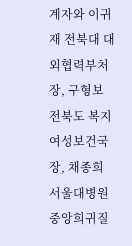계자와 이귀재 전북대 대외협력부처장, 구형보 전북도 복지여성보건국장, 채종희 서울대병원 중앙희귀질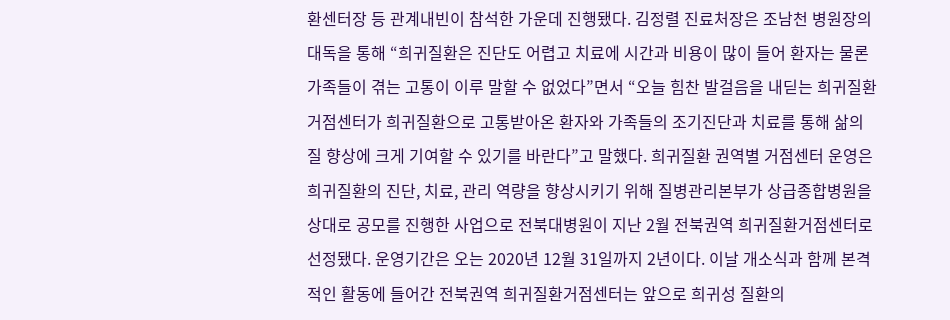환센터장 등 관계내빈이 참석한 가운데 진행됐다. 김정렬 진료처장은 조남천 병원장의 대독을 통해 “희귀질환은 진단도 어렵고 치료에 시간과 비용이 많이 들어 환자는 물론 가족들이 겪는 고통이 이루 말할 수 없었다”면서 “오늘 힘찬 발걸음을 내딛는 희귀질환거점센터가 희귀질환으로 고통받아온 환자와 가족들의 조기진단과 치료를 통해 삶의 질 향상에 크게 기여할 수 있기를 바란다”고 말했다. 희귀질환 권역별 거점센터 운영은 희귀질환의 진단, 치료, 관리 역량을 향상시키기 위해 질병관리본부가 상급종합병원을 상대로 공모를 진행한 사업으로 전북대병원이 지난 2월 전북권역 희귀질환거점센터로 선정됐다. 운영기간은 오는 2020년 12월 31일까지 2년이다. 이날 개소식과 함께 본격적인 활동에 들어간 전북권역 희귀질환거점센터는 앞으로 희귀성 질환의